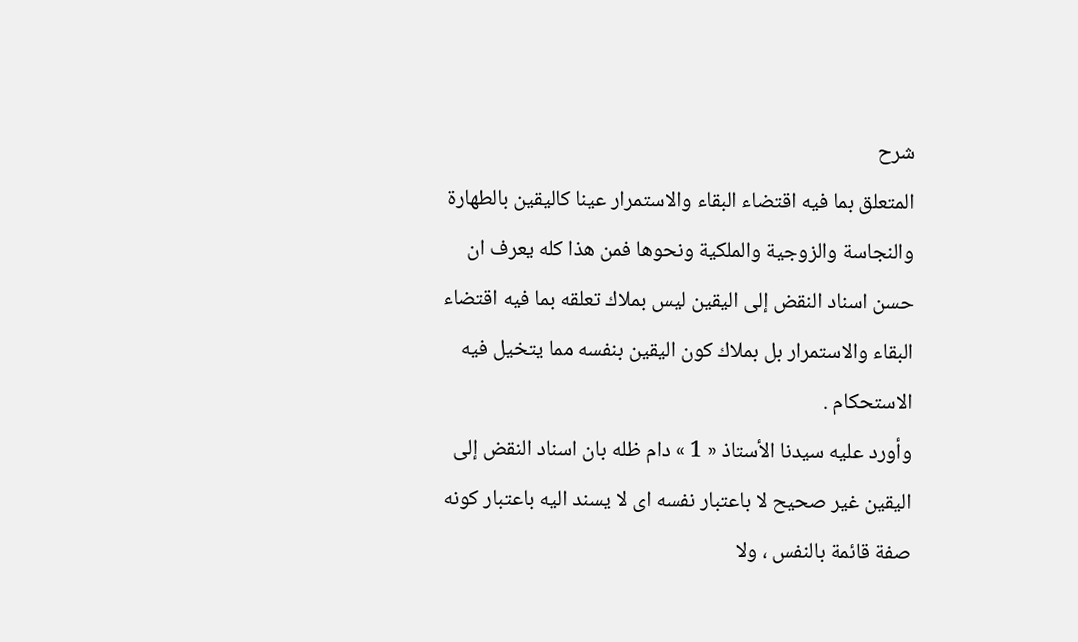شرح
المتعلق بما فيه اقتضاء البقاء والاستمرار عينا كاليقين بالطهارة والنجاسة والزوجية والملكية ونحوها فمن هذا كله يعرف ان حسن اسناد النقض إلى اليقين ليس بملاك تعلقه بما فيه اقتضاء البقاء والاستمرار بل بملاك كون اليقين بنفسه مما يتخيل فيه الاستحكام .
وأورد عليه سيدنا الأستاذ « 1 » دام ظله بان اسناد النقض إلى اليقين غير صحيح لا باعتبار نفسه اى لا يسند اليه باعتبار كونه صفة قائمة بالنفس ، ولا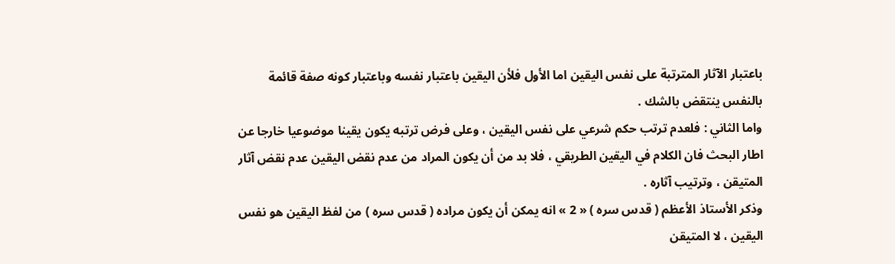باعتبار الآثار المترتبة على نفس اليقين اما الأول فلأن اليقين باعتبار نفسه وباعتبار كونه صفة قائمة بالنفس ينتقض بالشك .
واما الثاني : فلعدم ترتب حكم شرعي على نفس اليقين ، وعلى فرض ترتبه يكون يقينا موضوعيا خارجا عن اطار البحث فان الكلام في اليقين الطريقي ، فلا بد من أن يكون المراد من عدم نقض اليقين عدم نقض آثار المتيقن ، وترتيب آثاره .
وذكر الأستاذ الأعظم ( قدس سره ) « 2 » انه يمكن أن يكون مراده ( قدس سره ) من لفظ اليقين هو نفس اليقين ، لا المتيقن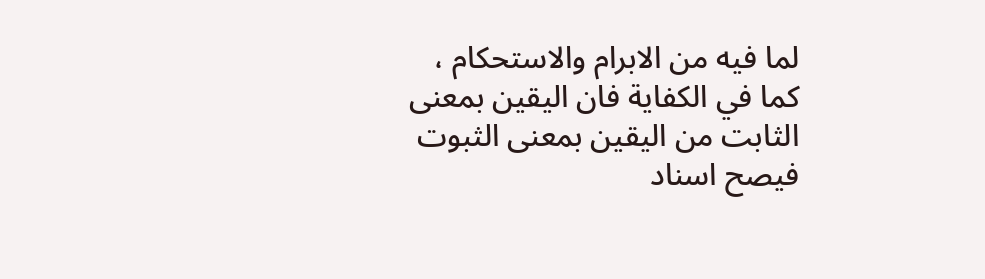لما فيه من الابرام والاستحكام ، كما في الكفاية فان اليقين بمعنى الثابت من اليقين بمعنى الثبوت فيصح اسناد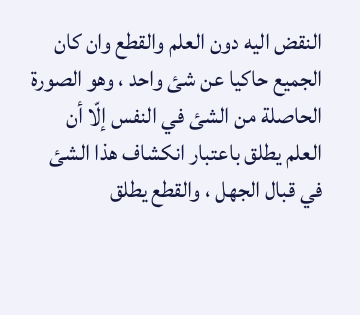النقض اليه دون العلم والقطع وان كان الجميع حاكيا عن شئ واحد ، وهو الصورة الحاصلة من الشئ في النفس إلّا أن العلم يطلق باعتبار انكشاف هذا الشئ في قبال الجهل ، والقطع يطلق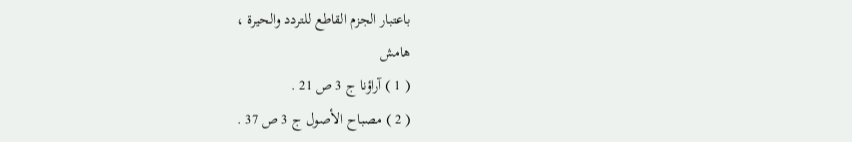باعتبار الجزم القاطع للتردد والحيرة ،
هامش
( 1 ) آراؤنا ج 3 ص 21 .
( 2 ) مصباح الأصول ج 3 ص 37 .